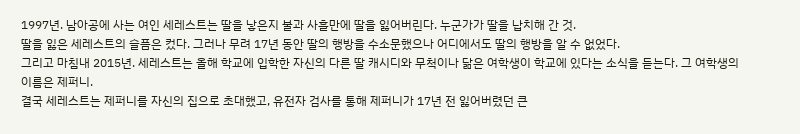1997년. 남아공에 사는 여인 세레스트는 딸을 낳은지 불과 사흘만에 딸을 잃어버린다. 누군가가 딸을 납치해 간 것.
딸을 잃은 세레스트의 슬픔은 컸다. 그러나 무려 17년 동안 딸의 행방을 수소문했으나 어디에서도 딸의 행방을 알 수 없었다.
그리고 마침내 2015년. 세레스트는 올해 학교에 입학한 자신의 다른 딸 캐시디와 무척이나 닮은 여학생이 학교에 있다는 소식을 듣는다. 그 여학생의 이름은 제퍼니.
결국 세레스트는 제퍼니를 자신의 집으로 초대했고, 유전자 검사를 통해 제퍼니가 17년 전 잃어버렸던 큰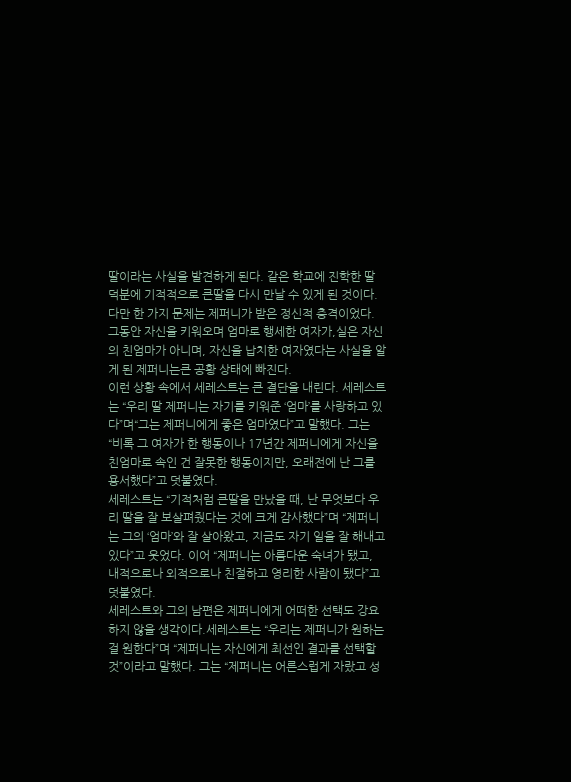딸이라는 사실을 발견하게 된다. 같은 학교에 진학한 딸 덕분에 기적적으로 큰딸을 다시 만날 수 있게 된 것이다.
다만 한 가지 문제는 제퍼니가 받은 정신적 충격이었다. 그동안 자신을 키워오며 엄마로 행세한 여자가,실은 자신의 친엄마가 아니며, 자신을 납치한 여자였다는 사실을 알게 된 제퍼니는큰 공황 상태에 빠진다.
이런 상황 속에서 세레스트는 큰 결단을 내린다. 세레스트는 “우리 딸 제퍼니는 자기를 키워준 ‘엄마’를 사랑하고 있다”며“그는 제퍼니에게 좋은 엄마였다”고 말했다. 그는 “비록 그 여자가 한 행동이나 17년간 제퍼니에게 자신을 친엄마로 속인 건 잘못한 행동이지만, 오래전에 난 그를 용서했다”고 덧붙였다.
세레스트는 “기적처럼 큰딸을 만났을 때, 난 무엇보다 우리 딸을 잘 보살펴줬다는 것에 크게 감사했다”며 “제퍼니는 그의 ‘엄마’와 잘 살아왔고, 지금도 자기 일을 잘 해내고 있다”고 웃었다. 이어 “제퍼니는 아름다운 숙녀가 됐고, 내적으로나 외적으로나 친절하고 영리한 사람이 됐다”고 덧붙였다.
세레스트와 그의 남편은 제퍼니에게 어떠한 선택도 강요하지 않을 생각이다.세레스트는 “우리는 제퍼니가 원하는 걸 원한다”며 “제퍼니는 자신에게 최선인 결과를 선택할 것”이라고 말했다. 그는 “제퍼니는 어른스럽게 자랐고 성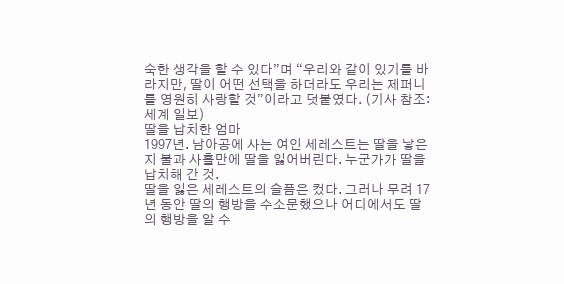숙한 생각을 할 수 있다”며 “우리와 같이 있기를 바라지만, 딸이 어떤 선택을 하더라도 우리는 제퍼니를 영원히 사랑할 것”이라고 덧붙였다. (기사 참조: 세계 일보)
딸을 납치한 엄마
1997년. 남아공에 사는 여인 세레스트는 딸을 낳은지 불과 사흘만에 딸을 잃어버린다. 누군가가 딸을 납치해 간 것.
딸을 잃은 세레스트의 슬픔은 컸다. 그러나 무려 17년 동안 딸의 행방을 수소문했으나 어디에서도 딸의 행방을 알 수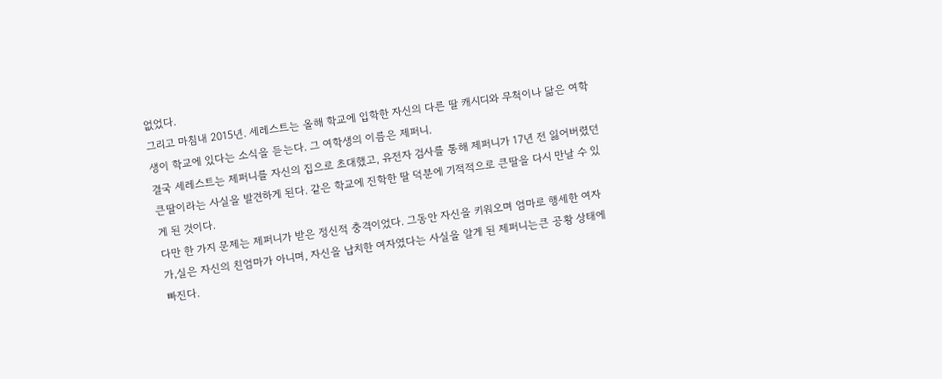없었다.
그리고 마침내 2015년. 세레스트는 올해 학교에 입학한 자신의 다른 딸 캐시디와 무척이나 닮은 여학생이 학교에 있다는 소식을 듣는다. 그 여학생의 이름은 제퍼니.
결국 세레스트는 제퍼니를 자신의 집으로 초대했고, 유전자 검사를 통해 제퍼니가 17년 전 잃어버렸던 큰딸이라는 사실을 발견하게 된다. 같은 학교에 진학한 딸 덕분에 기적적으로 큰딸을 다시 만날 수 있게 된 것이다.
다만 한 가지 문제는 제퍼니가 받은 정신적 충격이었다. 그동안 자신을 키워오며 엄마로 행세한 여자가,실은 자신의 친엄마가 아니며, 자신을 납치한 여자였다는 사실을 알게 된 제퍼니는큰 공황 상태에 빠진다.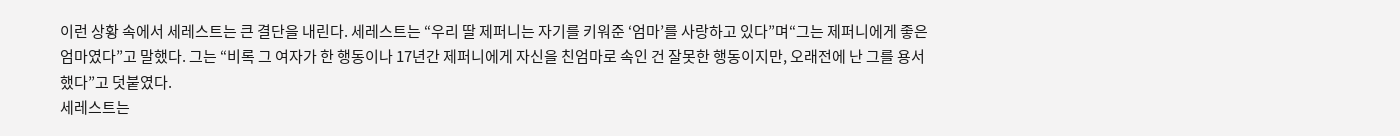이런 상황 속에서 세레스트는 큰 결단을 내린다. 세레스트는 “우리 딸 제퍼니는 자기를 키워준 ‘엄마’를 사랑하고 있다”며“그는 제퍼니에게 좋은 엄마였다”고 말했다. 그는 “비록 그 여자가 한 행동이나 17년간 제퍼니에게 자신을 친엄마로 속인 건 잘못한 행동이지만, 오래전에 난 그를 용서했다”고 덧붙였다.
세레스트는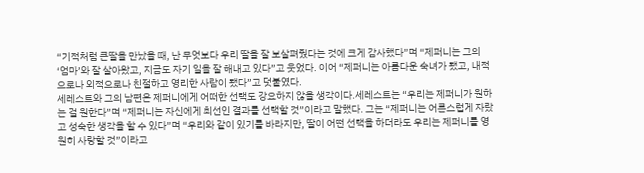“기적처럼 큰딸을 만났을 때, 난 무엇보다 우리 딸을 잘 보살펴줬다는 것에 크게 감사했다”며 “제퍼니는 그의 ‘엄마’와 잘 살아왔고, 지금도 자기 일을 잘 해내고 있다”고 웃었다. 이어 “제퍼니는 아름다운 숙녀가 됐고, 내적으로나 외적으로나 친절하고 영리한 사람이 됐다”고 덧붙였다.
세레스트와 그의 남편은 제퍼니에게 어떠한 선택도 강요하지 않을 생각이다.세레스트는 “우리는 제퍼니가 원하는 걸 원한다”며 “제퍼니는 자신에게 최선인 결과를 선택할 것”이라고 말했다. 그는 “제퍼니는 어른스럽게 자랐고 성숙한 생각을 할 수 있다”며 “우리와 같이 있기를 바라지만, 딸이 어떤 선택을 하더라도 우리는 제퍼니를 영원히 사랑할 것”이라고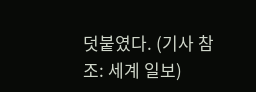덧붙였다. (기사 참조: 세계 일보)